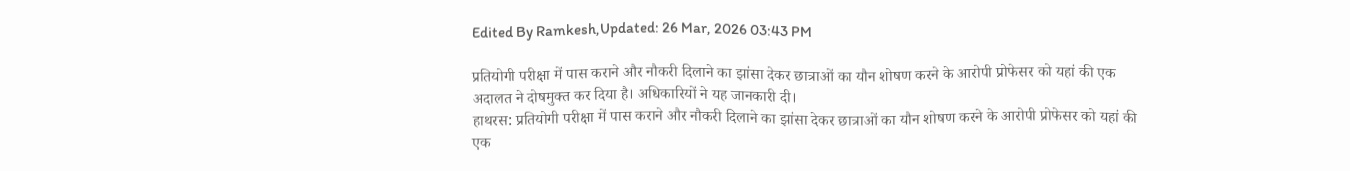Edited By Ramkesh,Updated: 26 Mar, 2026 03:43 PM

प्रतियोगी परीक्षा में पास कराने और नौकरी दिलाने का झांसा देकर छात्राओं का यौन शोषण करने के आरोपी प्रोफेसर को यहां की एक अदालत ने दोषमुक्त कर दिया है। अधिकारियों ने यह जानकारी दी।
हाथरस: प्रतियोगी परीक्षा में पास कराने और नौकरी दिलाने का झांसा देकर छात्राओं का यौन शोषण करने के आरोपी प्रोफेसर को यहां की एक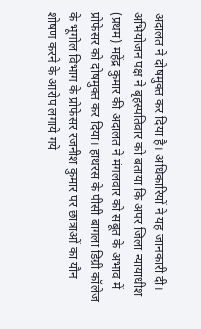अदालत ने दोषमुक्त कर दिया है। अधिकारियों ने यह जानकारी दी।
अभियोजन पक्ष ने बृहस्पतिवार को बताया कि अपर जिला न्यायाधीश (प्रथम) महेंद्र कुमार की अदालत ने मंगलवार को सबूत के अभाव में प्रोफेसर को दोषमुक्त कर दिया। हाथरस के पीसी बागला डिग्री कॉलेज के भूगोल विभाग के प्रोफेसर रजनीश कुमार पर छात्राओं का यौन शोषण करने के आरोप लगाये गये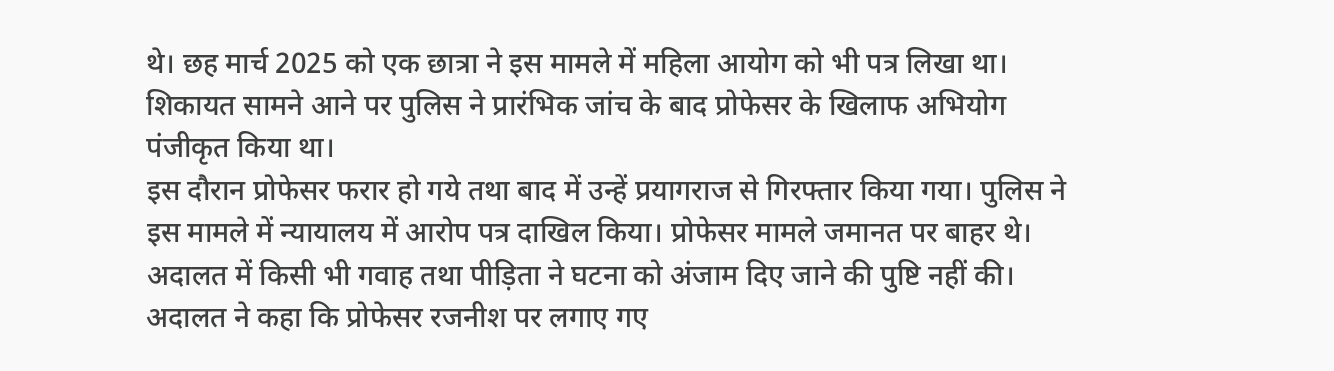थे। छह मार्च 2025 को एक छात्रा ने इस मामले में महिला आयोग को भी पत्र लिखा था। शिकायत सामने आने पर पुलिस ने प्रारंभिक जांच के बाद प्रोफेसर के खिलाफ अभियोग पंजीकृत किया था।
इस दौरान प्रोफेसर फरार हो गये तथा बाद में उन्हें प्रयागराज से गिरफ्तार किया गया। पुलिस ने इस मामले में न्यायालय में आरोप पत्र दाखिल किया। प्रोफेसर मामले जमानत पर बाहर थे। अदालत में किसी भी गवाह तथा पीड़िता ने घटना को अंजाम दिए जाने की पुष्टि नहीं की।
अदालत ने कहा कि प्रोफेसर रजनीश पर लगाए गए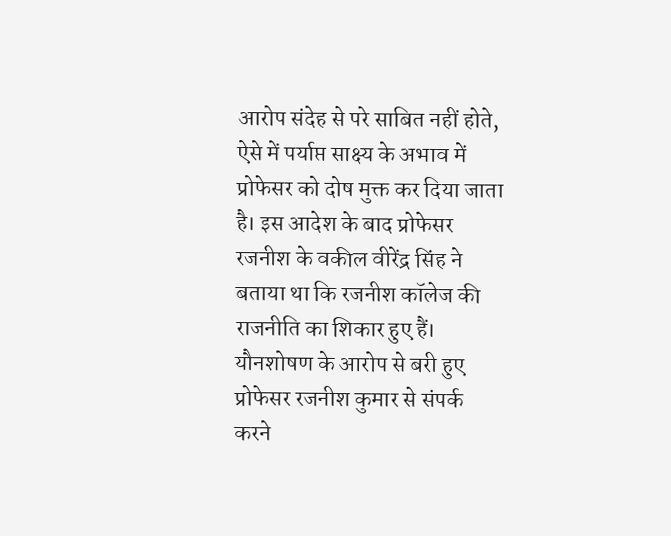आरोप संदेह से परे साबित नहीं होते, ऐसे में पर्याप्त साक्ष्य के अभाव में प्रोफेसर को दोष मुक्त कर दिया जाता है। इस आदेश के बाद प्रोफेसर रजनीश के वकील वीरेंद्र सिंह ने बताया था कि रजनीश कॉलेज की राजनीति का शिकार हुए हैं। यौनशोषण के आरोप से बरी हुए प्रोफेसर रजनीश कुमार से संपर्क करने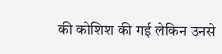की कोशिश की गई लेकिन उनसे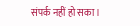संपर्क नहीं हो सका।